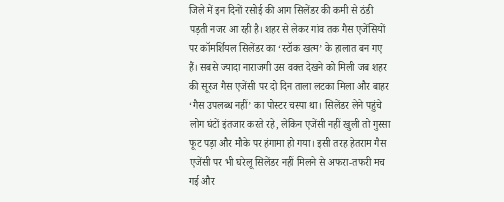जिले में इन दिनों रसोई की आग सिलेंडर की कमी से ठंडी पड़ती नजर आ रही है। शहर से लेकर गांव तक गैस एजेंसियों पर कॉमर्शियल सिलेंडर का ‘स्टॉक खत्म’ के हालात बन गए हैं। सबसे ज्यादा नाराजगी उस वक्त देखने को मिली जब शहर की सूरज गैस एजेंसी पर दो दिन ताला लटका मिला और बाहर ‘गैस उपलब्ध नहीं’ का पोस्टर चस्पा था। सिलेंडर लेने पहुंचे लोग घंटों इंतजार करते रहे, लेकिन एजेंसी नहीं खुली तो गुस्सा फूट पड़ा और मौके पर हंगामा हो गया। इसी तरह हेतराम गैस एजेंसी पर भी घरेलू सिलेंडर नहीं मिलने से अफरा-तफरी मच गई और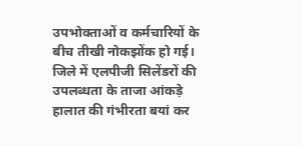उपभोक्ताओं व कर्मचारियों के बीच तीखी नोकझोंक हो गई। जिले में एलपीजी सिलेंडरों की उपलब्धता के ताजा आंकड़े हालात की गंभीरता बयां कर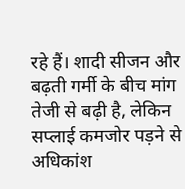रहे हैं। शादी सीजन और बढ़ती गर्मी के बीच मांग तेजी से बढ़ी है, लेकिन सप्लाई कमजोर पड़ने से अधिकांश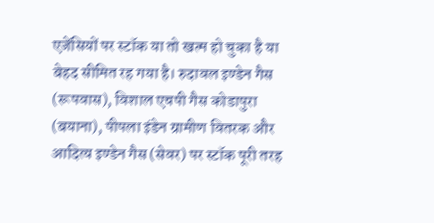एजेंसियों पर स्टॉक या तो खत्म हो चुका है या बेहद सीमित रह गया है। रुदावल इण्डेन गैस (रूपवास), विशाल एचपी गैस कोडापुरा (बयाना), पीपला इंडेन ग्रामीण वितरक और आदित्य इण्डेन गैस (सेवर) पर स्टॉक पूरी तरह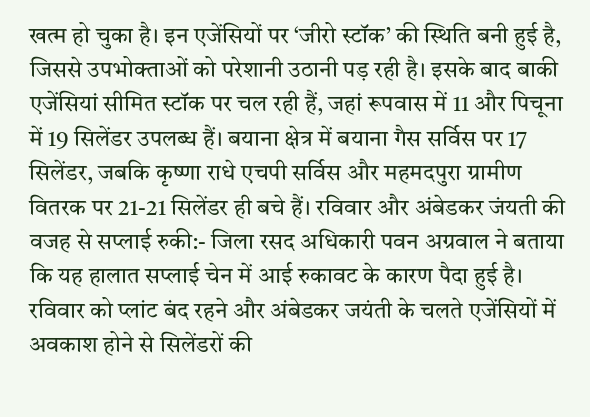खत्म हो चुका है। इन एजेंसियों पर ‘जीरो स्टॉक’ की स्थिति बनी हुई है, जिससे उपभोक्ताओं को परेशानी उठानी पड़ रही है। इसके बाद बाकी एजेंसियां सीमित स्टॉक पर चल रही हैं, जहां रूपवास में 11 और पिचूना में 19 सिलेंडर उपलब्ध हैं। बयाना क्षेत्र में बयाना गैस सर्विस पर 17 सिलेंडर, जबकि कृष्णा राधे एचपी सर्विस और महमदपुरा ग्रामीण वितरक पर 21-21 सिलेंडर ही बचे हैं। रविवार और अंबेडकर जंयती की वजह से सप्लाई रुकी:- जिला रसद अधिकारी पवन अग्रवाल ने बताया कि यह हालात सप्लाई चेन में आई रुकावट के कारण पैदा हुई है। रविवार को प्लांट बंद रहने और अंबेडकर जयंती के चलते एजेंसियों में अवकाश होने से सिलेंडरों की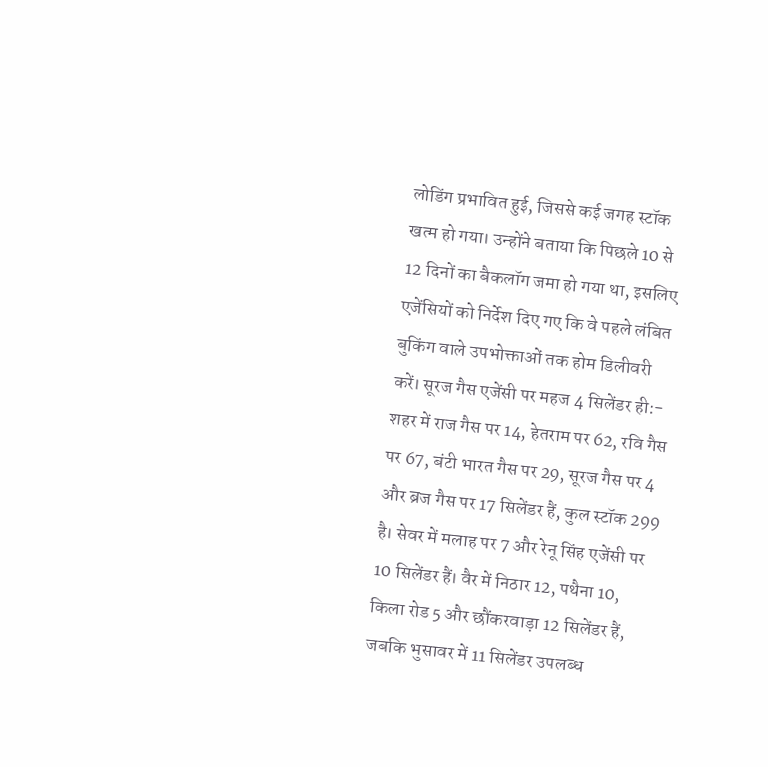लोडिंग प्रभावित हुई, जिससे कई जगह स्टॉक खत्म हो गया। उन्होंने बताया कि पिछले 10 से 12 दिनों का बैकलॉग जमा हो गया था, इसलिए एजेंसियों को निर्देश दिए गए कि वे पहले लंबित बुकिंग वाले उपभोक्ताओं तक होम डिलीवरी करें। सूरज गैस एजेंसी पर महज 4 सिलेंडर ही:- शहर में राज गैस पर 14, हेतराम पर 62, रवि गैस पर 67, बंटी भारत गैस पर 29, सूरज गैस पर 4 और ब्रज गैस पर 17 सिलेंडर हैं, कुल स्टॉक 299 है। सेवर में मलाह पर 7 और रेनू सिंह एजेंसी पर 10 सिलेंडर हैं। वैर में निठार 12, पथैना 10, किला रोड 5 और छौंकरवाड़ा 12 सिलेंडर हैं, जबकि भुसावर में 11 सिलेंडर उपलब्ध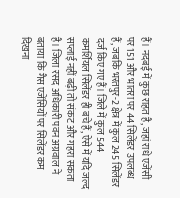हैं। नदबई में कुछ राहत है, जहां राधे एजेंसी पर 151 और भातरा पर 44 सिलेंडर उपलब्ध हैं, जबकि भरतपुर-2 क्षेत्र में कुल 245 सिलेंडर दर्ज किए गए हैं। जिले में कुल 544 कमर्शियल सिलेंडर ही बचे हैं, ऐसे में यदि जल्द सप्लाई नहीं बढ़ी तो संकट और गहरा सकता है। जिला रसद अधिकारी पवन अग्रवाल ने बताया कि गैस एजेंसियों पर सिलेंडर कम दिखना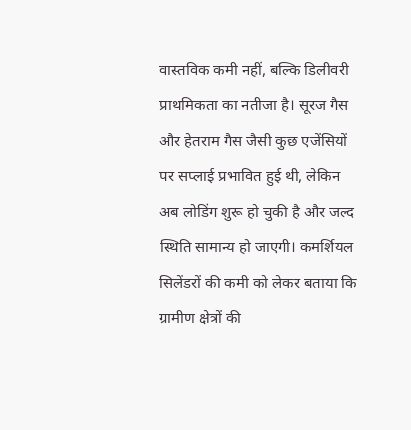वास्तविक कमी नहीं, बल्कि डिलीवरी प्राथमिकता का नतीजा है। सूरज गैस और हेतराम गैस जैसी कुछ एजेंसियों पर सप्लाई प्रभावित हुई थी, लेकिन अब लोडिंग शुरू हो चुकी है और जल्द स्थिति सामान्य हो जाएगी। कमर्शियल सिलेंडरों की कमी को लेकर बताया कि ग्रामीण क्षेत्रों की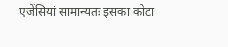एजेंसियां सामान्यतः इसका कोटा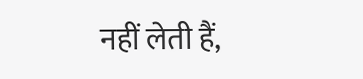नहीं लेती हैं,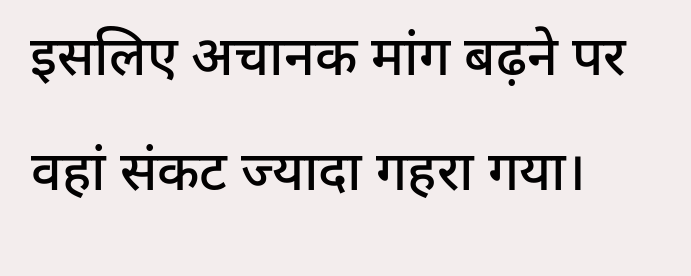इसलिए अचानक मांग बढ़ने पर वहां संकट ज्यादा गहरा गया।